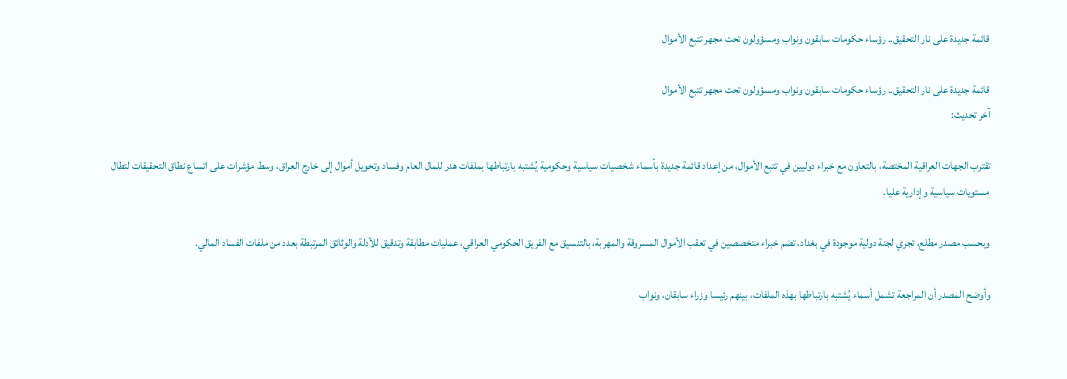قائمة جديدة على نار التحقيق.. رؤساء حكومات سابقون ونواب ومسؤولون تحت مجهر تتبع الأموال

قائمة جديدة على نار التحقيق.. رؤساء حكومات سابقون ونواب ومسؤولون تحت مجهر تتبع الأموال
آخر تحديث:

تقترب الجهات العراقية المختصة، بالتعاون مع خبراء دوليين في تتبع الأموال، من إعداد قائمة جديدة بأسماء شخصيات سياسية وحكومية يُشتبه بارتباطها بملفات هدر للمال العام وفساد وتحويل أموال إلى خارج العراق، وسط مؤشرات على اتساع نطاق التحقيقات لتطال مستويات سياسية وإدارية عليا.

وبحسب مصدر مطلع، تجري لجنة دولية موجودة في بغداد، تضم خبراء متخصصين في تعقب الأموال المسروقة والمهربة، بالتنسيق مع الفريق الحكومي العراقي، عمليات مطابقة وتدقيق للأدلة والوثائق المرتبطة بعدد من ملفات الفساد المالي.

وأوضح المصدر أن المراجعة تشمل أسماء يُشتبه بارتباطها بهذه الملفات، بينهم رئيسا وزراء سابقان، ونواب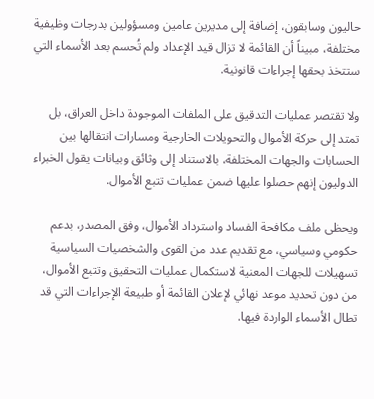حاليون وسابقون، إضافة إلى مديرين عامين ومسؤولين بدرجات وظيفية مختلفة، مبيناً أن القائمة لا تزال قيد الإعداد ولم تُحسم بعد الأسماء التي ستتخذ بحقها إجراءات قانونية.

ولا تقتصر عمليات التدقيق على الملفات الموجودة داخل العراق، بل تمتد إلى حركة الأموال والتحويلات الخارجية ومسارات انتقالها بين الحسابات والجهات المختلفة، بالاستناد إلى وثائق وبيانات يقول الخبراء الدوليون إنهم حصلوا عليها ضمن عمليات تتبع الأموال.

ويحظى ملف مكافحة الفساد واسترداد الأموال، وفق المصدر، بدعم حكومي وسياسي، مع تقديم عدد من القوى والشخصيات السياسية تسهيلات للجهات المعنية لاستكمال عمليات التحقيق وتتبع الأموال، من دون تحديد موعد نهائي لإعلان القائمة أو طبيعة الإجراءات التي قد تطال الأسماء الواردة فيها.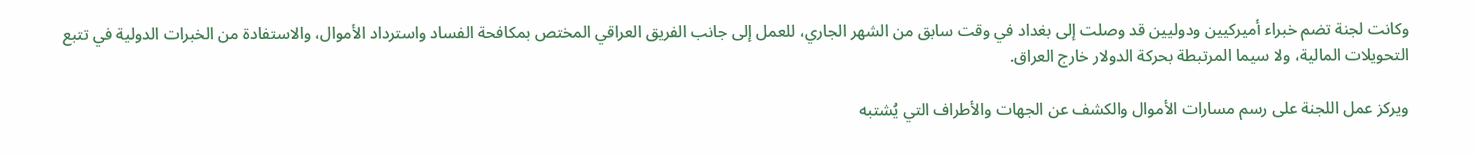وكانت لجنة تضم خبراء أميركيين ودوليين قد وصلت إلى بغداد في وقت سابق من الشهر الجاري، للعمل إلى جانب الفريق العراقي المختص بمكافحة الفساد واسترداد الأموال، والاستفادة من الخبرات الدولية في تتبع التحويلات المالية، ولا سيما المرتبطة بحركة الدولار خارج العراق.

ويركز عمل اللجنة على رسم مسارات الأموال والكشف عن الجهات والأطراف التي يُشتبه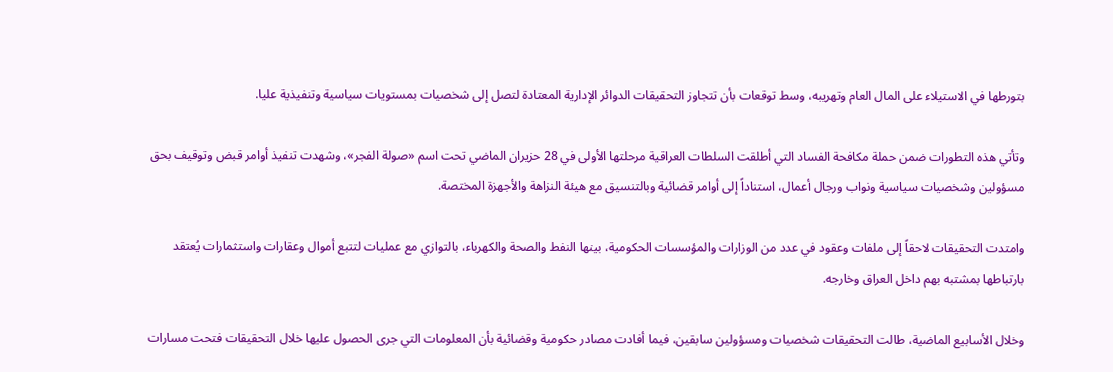بتورطها في الاستيلاء على المال العام وتهريبه، وسط توقعات بأن تتجاوز التحقيقات الدوائر الإدارية المعتادة لتصل إلى شخصيات بمستويات سياسية وتنفيذية عليا.

وتأتي هذه التطورات ضمن حملة مكافحة الفساد التي أطلقت السلطات العراقية مرحلتها الأولى في 28 حزيران الماضي تحت اسم «صولة الفجر»، وشهدت تنفيذ أوامر قبض وتوقيف بحق مسؤولين وشخصيات سياسية ونواب ورجال أعمال، استناداً إلى أوامر قضائية وبالتنسيق مع هيئة النزاهة والأجهزة المختصة.

وامتدت التحقيقات لاحقاً إلى ملفات وعقود في عدد من الوزارات والمؤسسات الحكومية، بينها النفط والصحة والكهرباء، بالتوازي مع عمليات لتتبع أموال وعقارات واستثمارات يُعتقد بارتباطها بمشتبه بهم داخل العراق وخارجه.

وخلال الأسابيع الماضية، طالت التحقيقات شخصيات ومسؤولين سابقين، فيما أفادت مصادر حكومية وقضائية بأن المعلومات التي جرى الحصول عليها خلال التحقيقات فتحت مسارات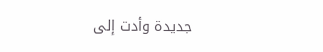جديدة وأدت إلى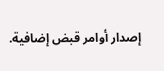إصدار أوامر قبض إضافية.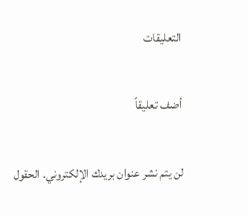التعليقات

أضف تعليقاً

لن يتم نشر عنوان بريدك الإلكتروني. الحقول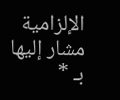الإلزامية مشار إليها بـ *